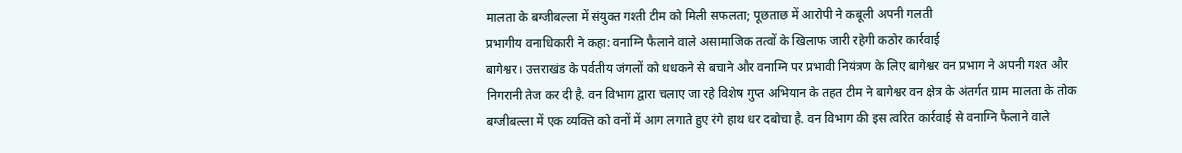मालता के बग्जीबल्ला में संयुक्त गश्ती टीम को मिली सफलता; पूछताछ में आरोपी ने कबूली अपनी गलती
प्रभागीय वनाधिकारी ने कहा: वनाग्नि फैलाने वाले असामाजिक तत्वों के खिलाफ जारी रहेगी कठोर कार्रवाई
बागेश्वर। उत्तराखंड के पर्वतीय जंगलों को धधकने से बचाने और वनाग्नि पर प्रभावी नियंत्रण के लिए बागेश्वर वन प्रभाग ने अपनी गश्त और निगरानी तेज कर दी है. वन विभाग द्वारा चलाए जा रहे विशेष गुप्त अभियान के तहत टीम ने बागेश्वर वन क्षेत्र के अंतर्गत ग्राम मालता के तोक बग्जीबल्ला में एक व्यक्ति को वनों में आग लगाते हुए रंगे हाथ धर दबोचा है. वन विभाग की इस त्वरित कार्रवाई से वनाग्नि फैलाने वाले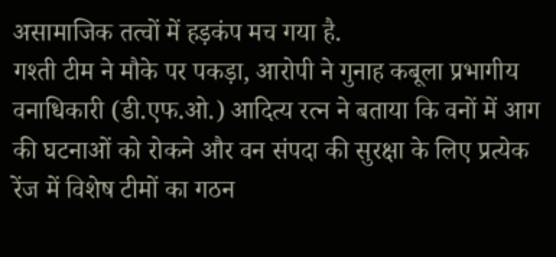असामाजिक तत्वों में हड़कंप मच गया है.
गश्ती टीम ने मौके पर पकड़ा, आरोपी ने गुनाह कबूला प्रभागीय वनाधिकारी (डी.एफ.ओ.) आदित्य रत्न ने बताया कि वनों में आग की घटनाओं को रोकने और वन संपदा की सुरक्षा के लिए प्रत्येक रेंज में विशेष टीमों का गठन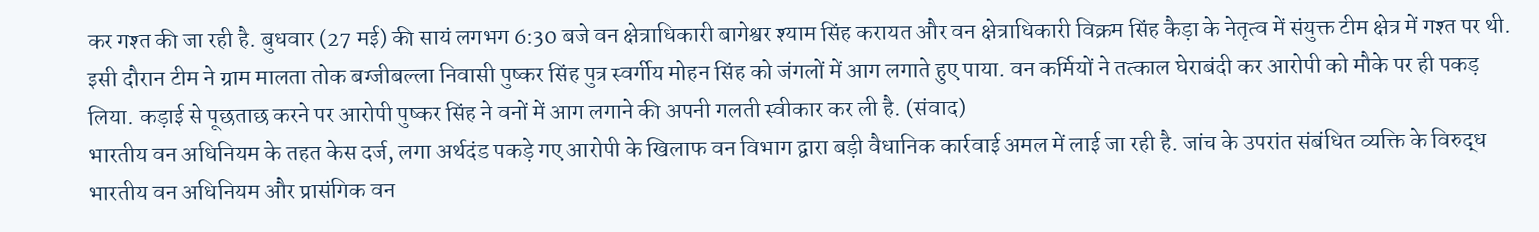कर गश्त की जा रही है. बुधवार (27 मई) की सायं लगभग 6:30 बजे वन क्षेत्राधिकारी बागेश्वर श्याम सिंह करायत और वन क्षेत्राधिकारी विक्रम सिंह कैड़ा के नेतृत्व में संयुक्त टीम क्षेत्र में गश्त पर थी. इसी दौरान टीम ने ग्राम मालता तोक बग्जीबल्ला निवासी पुष्कर सिंह पुत्र स्वर्गीय मोहन सिंह को जंगलों में आग लगाते हुए पाया. वन कर्मियों ने तत्काल घेराबंदी कर आरोपी को मौके पर ही पकड़ लिया. कड़ाई से पूछताछ करने पर आरोपी पुष्कर सिंह ने वनों में आग लगाने की अपनी गलती स्वीकार कर ली है. (संवाद)
भारतीय वन अधिनियम के तहत केस दर्ज, लगा अर्थदंड पकड़े गए आरोपी के खिलाफ वन विभाग द्वारा बड़ी वैधानिक कार्रवाई अमल में लाई जा रही है. जांच के उपरांत संबंधित व्यक्ति के विरुद्ध भारतीय वन अधिनियम और प्रासंगिक वन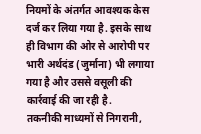नियमों के अंतर्गत आवश्यक केस दर्ज कर लिया गया है. इसके साथ ही विभाग की ओर से आरोपी पर भारी अर्थदंड (जुर्माना) भी लगाया गया है और उससे वसूली की कार्रवाई की जा रही है.
तकनीकी माध्यमों से निगरानी,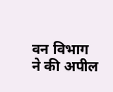वन विभाग ने की अपील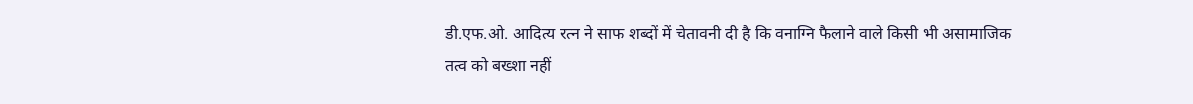डी.एफ.ओ. आदित्य रत्न ने साफ शब्दों में चेतावनी दी है कि वनाग्नि फैलाने वाले किसी भी असामाजिक तत्व को बख्शा नहीं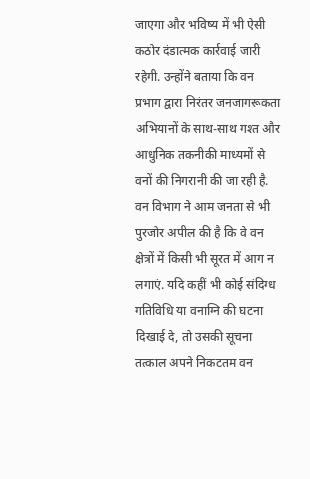जाएगा और भविष्य में भी ऐसी कठोर दंडात्मक कार्रवाई जारी रहेगी. उन्होंने बताया कि वन प्रभाग द्वारा निरंतर जनजागरूकता अभियानों के साथ-साथ गश्त और आधुनिक तकनीकी माध्यमों से वनों की निगरानी की जा रही है. वन विभाग ने आम जनता से भी पुरजोर अपील की है कि वे वन क्षेत्रों में किसी भी सूरत में आग न लगाएं. यदि कहीं भी कोई संदिग्ध गतिविधि या वनाग्नि की घटना दिखाई दे, तो उसकी सूचना तत्काल अपने निकटतम वन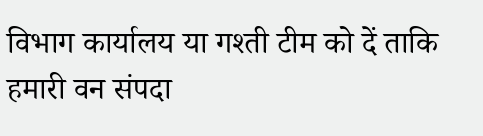विभाग कार्यालय या गश्ती टीम को दें ताकि हमारी वन संपदा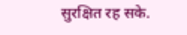सुरक्षित रह सके.